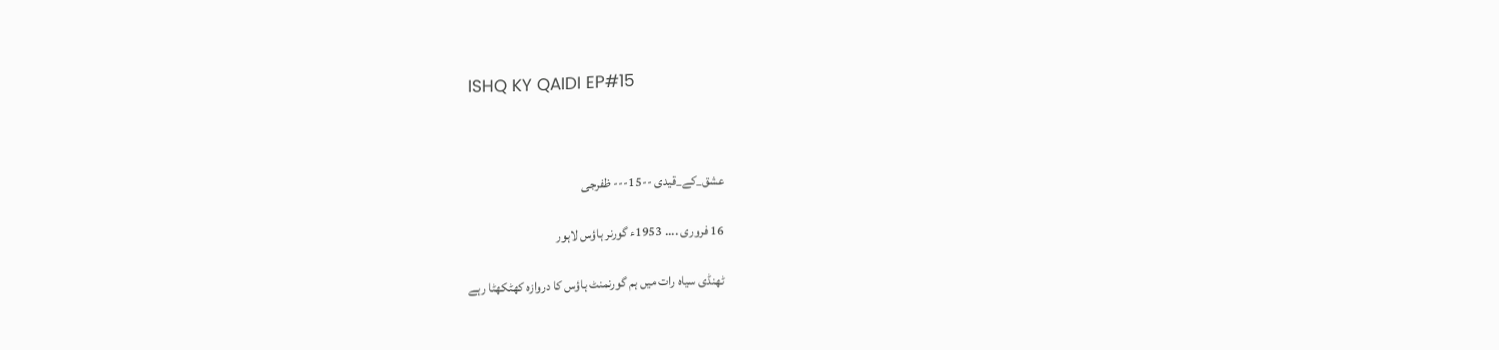ISHQ KY QAIDI EP#15



عشق_کے_قیدی --15--- ظفرجی

16 فروری .... 1953ء گورنر ہاؤس لاہور

ٹھنڈی سیاہ رات میں ہم گورنمنٹ ہاؤس کا دروازہ کھٹکھٹا رہے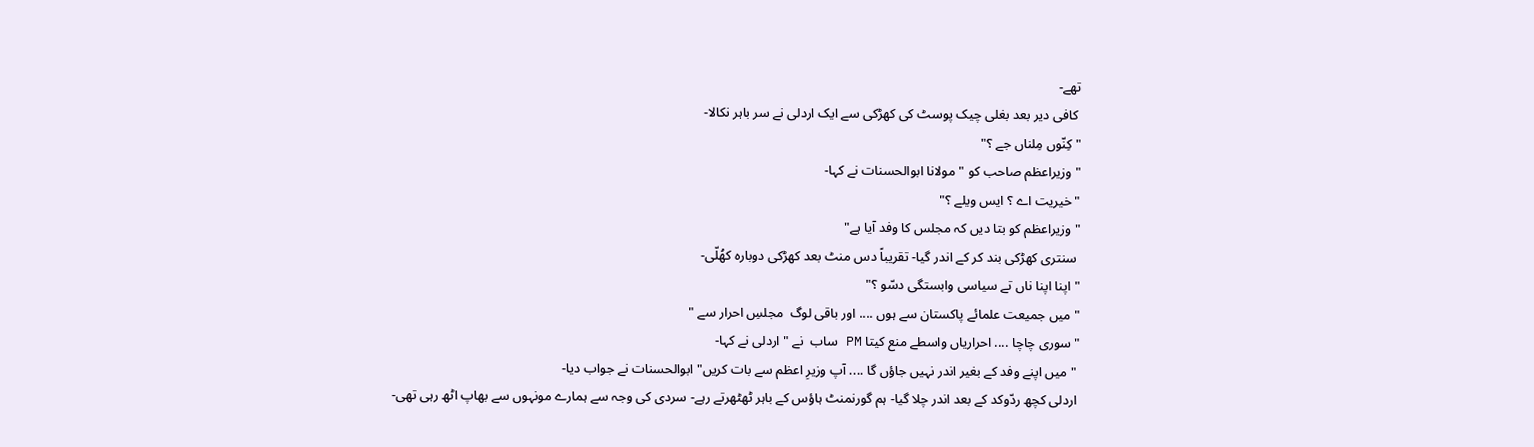تھے-
 کافی دیر بعد بغلی چیک پوسٹ کی کھڑکی سے ایک اردلی نے سر باہر نکالا-
" کِنّوں مِلناں جے ؟"
"وزیراعظم صاحب کو " مولانا ابوالحسنات نے کہا-
"خیریت اے ؟ ایس ویلے ؟"
"وزیراعظم کو بتا دیں کہ مجلس کا وفد آیا ہے"
 سنتری کھڑکی بند کر کے اندر گیا- تقریباً دس منٹ بعد کھڑکی دوبارہ کھُلّی-
"اپنا اپنا ناں تے سیاسی وابستگی دسّو ؟"
" میں جمیعت علمائے پاکستان سے ہوں .... اور باقی لوگ  مجلسِ احرار سے "
" سوری چاچا .... احراریاں واسطے منع کیتا PM ساب  نے " اردلی نے کہا-
 " میں اپنے وفد کے بغیر اندر نہیں جاؤں گا .... آپ وزیرِ اعظم سے بات کریں" ابوالحسنات نے جواب دیا-
 اردلی کچھ ردّوکد کے بعد اندر چلا گیا- ہم گورنمنٹ ہاؤس کے باہر ٹھٹھرتے رہے- سردی کی وجہ سے ہمارے مونہوں سے بھاپ اٹھ رہی تھی-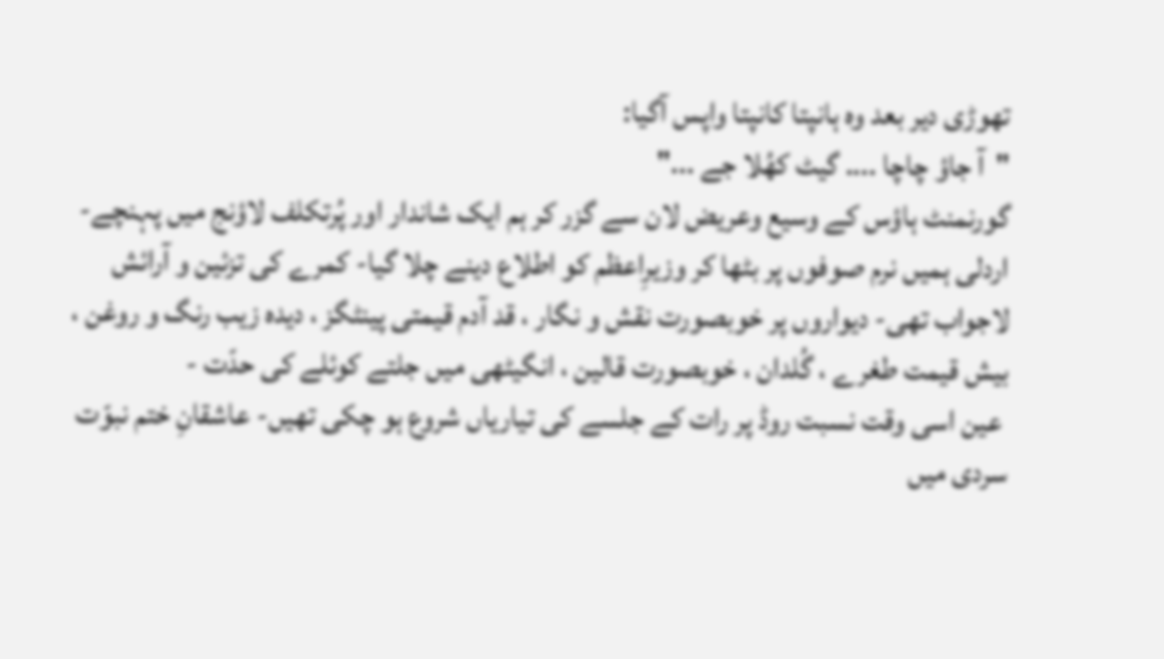تھوڑی دیر بعد وہ ہانپتا کانپتا واپس آگیا:
"آ جاؤ چاچا .... گیٹ کھُلا جے ..."
گورنمنٹ ہاؤس کے وسیع وعریض لان سے گزر کر ہم ایک شاندار اور پُرتکلف لاؤنج میں پہنچے- اردلی ہمیں نرم صوفوں پر بٹھا کر وزیرِاعظم کو اطلاع دینے چلا گیا- کمرے کی تزئین و آرائش لاجواب تھی- دیواروں پر خوبصورت نقش و نگار ، قد آدم قیمتی پینٹگز ، دیدہ زیب رنگ و روغن ، بیش قیمت طغرے ، گُلدان ، خوبصورت قالین ، انگیٹھی میں جلتے کوئلے کی حدّت -
 عین اسی وقت نسبت روڈ پر رات کے جلسے کی تیاریاں شروع ہو چکی تھیں- عاشقانِ ختم نبوّت سردی میں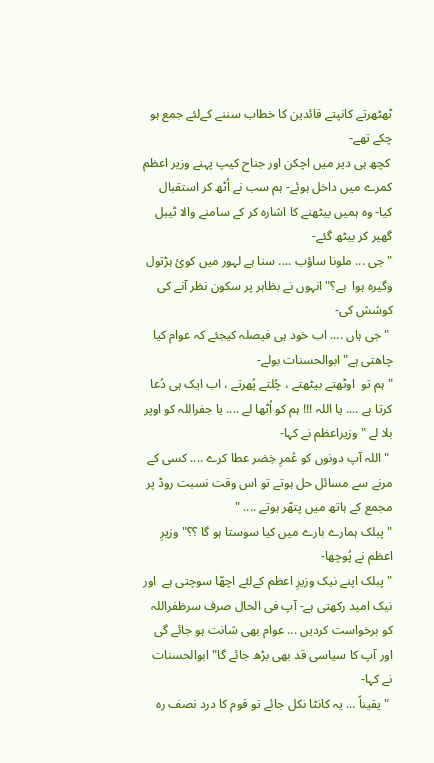ٹھٹھرتے کانپتے قائدین کا خطاب سننے کےلئے جمع ہو چکے تھے-
 کچھ ہی دیر میں اچکن اور جناح کیپ پہنے وزیر اعظم کمرے میں داخل ہوئے- ہم سب نے اُٹھ کر استقبال کیا- وہ ہمیں بیٹھنے کا اشارہ کر کے سامنے والا ٹیبل گھیر کر بیٹھ گئے-
" جی ... ملونا ساؤب .... سنا ہے لہور میں کوئ ہڑتول وگیرہ ہوا  ہے؟" انہوں نے بظاہر پر سکون نظر آنے کی کوشش کی-
 " جی ہاں .... اب خود ہی فیصلہ کیجئے کہ عوام کیا چاھتی ہے" ابوالحسنات بولے-
" ہم تو  اوٹھتے بیٹھتے ، چُلتے پُھرتے ، اب ایک ہی دُعا کرتا ہے .... یا اللہ !!! ہم کو اُٹھا لے .... یا جفراللہ کو اوپر بلا لے " وزیراعظم نے کہا-
 "اللہ آپ دونوں کو عُمرِ خِضر عطا کرے .... کسی کے مرنے سے مسائل حل ہوتے تو اس وقت نسبت روڈ پر مجمع کے ہاتھ میں پتھّر ہوتے .... "
" پبلک ہمارے بارے میں کیا سوستا ہو گا ؟؟" وزیرِ اعظم نے پُوچھا-
" پبلک اپنے نیک وزیرِ اعظم کےلئے اچھّا سوچتی ہے  اور نیک امید رکھتی ہے- آپ فی الحال صرف سرظفراللہ کو برخواست کردیں ... عوام بھی شانت ہو جائے گی اور آپ کا سیاسی قد بھی بڑھ جائے گا" ابوالحسنات نے کہا-
 " یقیناً ... یہ کانٹا نکل جائے تو قوم کا درد نصف رہ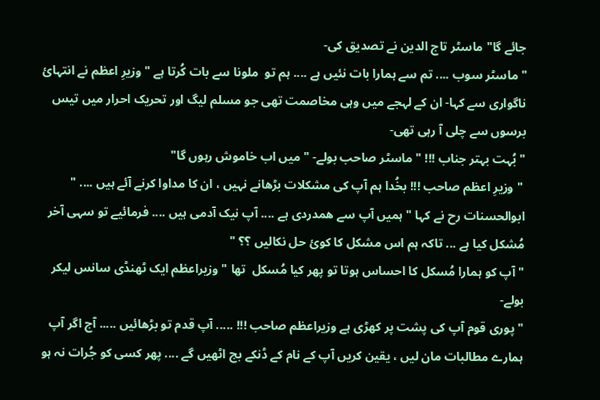جائے گا" ماسٹر تاج الدین نے تصدیق کی-
" ماسٹر سوب .... تم سے ہمارا بات نئیں ہے .... ہم تو  ملونا سے بات کُرتا ہے " وزیرِ اعظم نے انتہائ ناگواری سے کہا- ان کے لہجے میں وہی مخاصمت تھی جو مسلم لیگ اور تحریک احرار میں تیس برسوں سے چلی آ رہی تھی-
" بُہت بہتر جناب !!! " ماسٹر صاحب بولے- " میں اب خاموش رہوں گا"
 " وزیرِ اعظم صاحب !!! بخُدا ہم آپ کی مشکلات بڑھانے نہیں ، ان کا مداوا کرنے آئے ہیں .... " ابوالحسنات رح نے کہا " ہمیں آپ سے ھمدردی ہے .... آپ نیک آدمی ہیں .... فرمائیے تو سہی آخر مُشکل کیا ہے ... تاکہ ہم اس مشکل کا کوئ حل نکالیں ؟؟ "
" آپ کو ہمارا مُسکل کا احساس ہوتا تو پھر کیا مُسکل  تھا " وزیراعظم ایک ٹھنڈی سانس لیکر بولے-
" پوری قوم آپ کی پشت پر کھڑی ہے وزیراعظم صاحب !!! ..... آپ قدم تو بڑھائیں ..... آج اگر آپ ہمارے مطالبات مان لیں ، یقین کریں آپ کے نام کے ڈنکے بج اٹھیں گے .... پھر کسی کو جُرات نہ ہو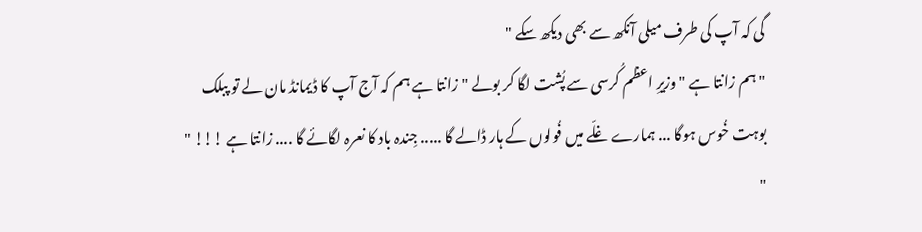گی کہ آپ کی طرف میلی آنکھ سے بھی دیکھ سکے "
" ہم زانتا ہے " وزیرِ اعظم کُرسی سے پُشت لگا کر بولے " زانتا ہے ہم کہ آج آپ کا ڈیمانڈ مان لے تو پبلک بوہت خُوس ہوگا ... ہمارے غلّے میں فُولوں کے ہار ڈالے گا ..... جِندہ باد کا نعرہ لگائے گا .... زانتا ہے !!! "
"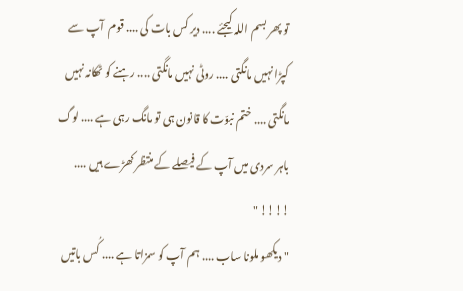تو پھر بسم اللہ کیجئے .... دیر کس بات کی .... قوم  آپ سے کپڑا نہیں مانگتی .... روٹی نہیں مانگتی .... رہنے کو ٹھکانہ نہیں مانگتی .... ختم نبوّت کا قانون ہی تو مانگ رہی ہے .... لوگ باہر سردی میں آپ کے فیصلے کے منتظر کھڑے ہیں .... !!!! "
" دیکھو ملونا ساب .... ہم آپ کو سمزاتا ہے .... کُس باتیں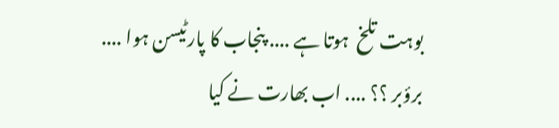بوہت تلخ  ہوتا ہے .... پنجاب کا پارٹیسن ہوا .... برؤبر ؟؟ .... اب بھارت نے کیا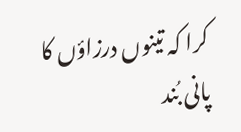کرا کہ تینوں درزاؤں کا پانی بُند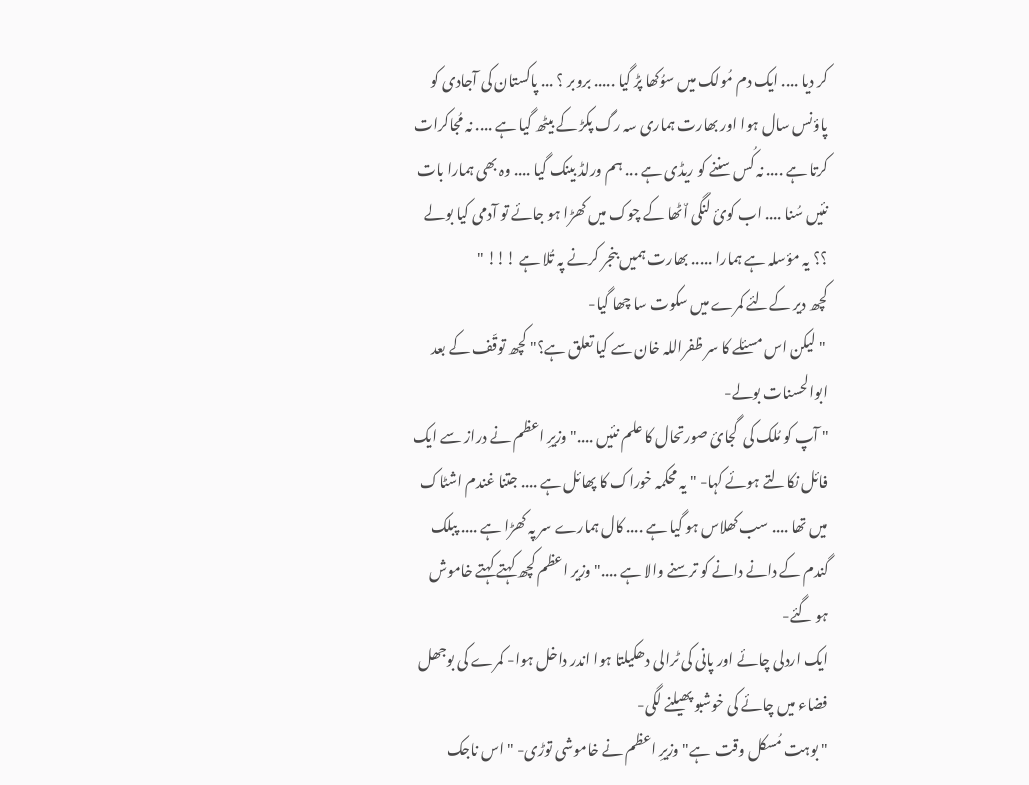کر دیا .... ایک دم مُولک میں سوُکھا پڑ گیا ..... بروبر ؟ ... پاکستان کی آجادی کو پاؤنس سال ہوا اور بھارت ہماری سہ رگ پکڑ کے بیٹھ گیا ہے .... نہ مُجاکرات کرتا ہے .... نہ کُس سننے کو ریڈی ہے ... ہم ورلڈ بینک گیا .... وہ بھی ہمارا بات نئیں سُنا .... اب کوئ لُنگی اٌٹھا کے چوک میں کھڑا ہو جائے تو آدمی کیا بولے ؟؟ یہ مؤسلہ ہے ہمارا ..... بھارت ہمیں بنجر کرنے پہ تُلا ہے !!! "
کچھ دیر کےلئے کمرے میں سکوت سا چھا گیا-
 " لیکن اس مسئلے کا سر ظفراللہ خان سے کیا تعلق ہے؟" کچھ توقّف کے بعد ابوالحسنات بولے-
" آپ کو مُلک کی  گجائ صورتحال کا علم نئیں ...." وزیرِ اعظم نے دراز سے ایک فائل نکالتے ہوئے کہا- " یہ محکمہ خوراک کا پھائل ہے .... جتنا غندم اشٹاک میں تھا .... سب کھلاس ہو گیا ہے .... کال ہمارے سر پہ کھڑا ہے .... پبلک گندم کے دانے دانے کو ترسنے والا ہے ...." وزیر اعظم کچھ کہتے کہتے خاموش ہو گئے-
ایک اردلی چائے اور پانی کی ٹرالی دھکیلتا ہوا اندر داخل ہوا- کمرے کی بوجھل فضاء میں چائے کی خوشبو پھیلنے لگی-
" بوہت مُسکل وقت  ہے" وزیرِ اعظم نے خاموشی توڑی- " اس ناجک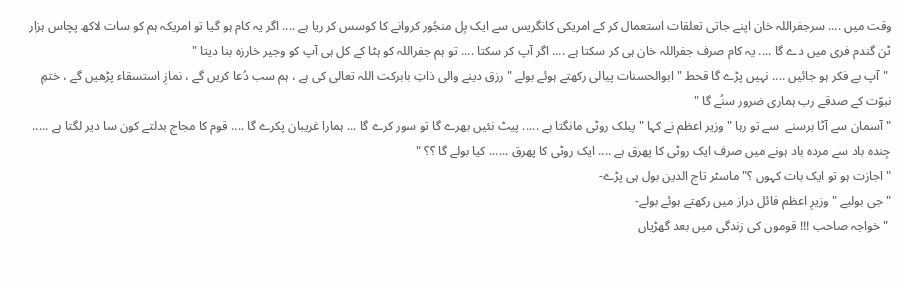وقت میں .... سرجفراللہ خان اپنے جاتی تعلقات استعمال کر کے امریکی کانگریس سے ایک بِل منجُور کروانے کا کوسس کر ریا ہے .... اگر یہ کام ہو گیا تو امریکہ ہم کو سات لاکھ پچاس ہزار ٹن گندم فری میں دے گا .... یہ کام صرف جفراللہ خان ہی کر سکتا ہے .... اگر آپ کر سکتا .... تو ہم جفراللہ کو ہٹا کے کل ہی آپ کو وجیر خارزہ بنا دیتا "
 " آپ بے فکر ہو جائیں .... نہیں پڑے گا قحط " ابوالحسنات پیالی رکھتے ہوئے بولے " رزق دینے والی ذاتِ بابرکت اللہ تعالی کی ہے ، ہم سب دُعا کریں گے ، نمازِ استسقاء پڑھیں گے ، ختمِ نبوّت کے صدقے رب ہماری ضرور سنُے گا "
" آسمان سے آٹا برسنے  سے تو رہا " وزیر اعظم نے کہا " پبلک روٹی مانگتا ہے ..... پیٹ نئیں بھرے گا تو سور کرے گا ... ہمارا غریبان پکرے گا .... قوم کا مجاج بدلتے کون سا دیر لگتا ہے ..... جِندہ باد سے مردہ باد ہونے میں صرف ایک روٹی کا پھرق ہے .... ایک روٹی کا پھرق ...... کیا بولے گا ؟؟ "
" اجازت ہو تو ایک بات کہوں ؟" ماسٹر تاج الدین بول ہی پڑے-
"جی بولیے " وزیرِ اعظم فائل دراز میں رکھتے ہوئے بولے-
 " خواجہ صاحب !!! قوموں کی زندگی میں بعد گھڑیاں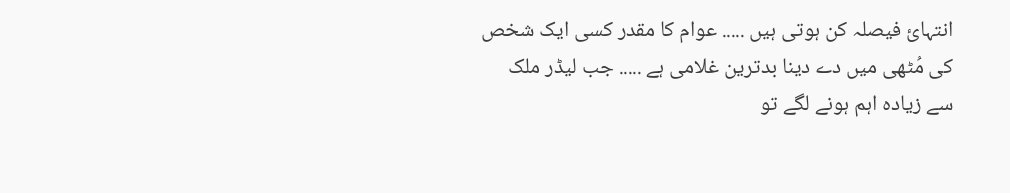انتہائ فیصلہ کن ہوتی ہیں ..... عوام کا مقدر کسی ایک شخص کی مُٹھی میں دے دینا بدترین غلامی ہے ..... جب لیڈر ملک سے زیادہ اہم ہونے لگے تو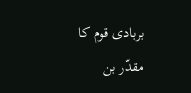بربادی قوم کا مقدّر بن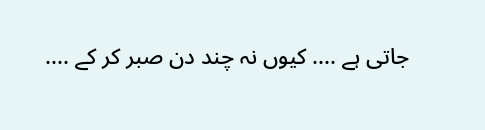جاتی ہے .... کیوں نہ چند دن صبر کر کے ....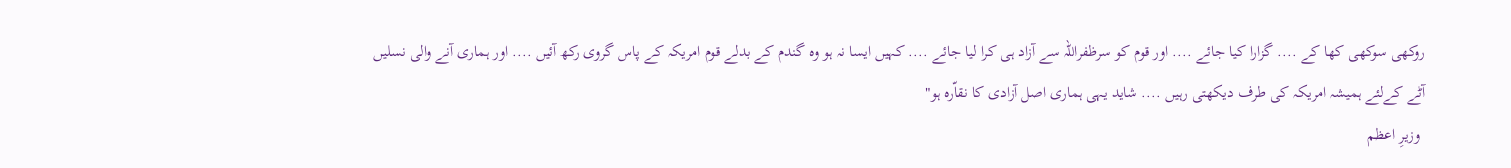روکھی سوکھی کھا کے .... گزارا کیا جائے .... اور قوم کو سرظفراللہ سے آزاد ہی کرا لیا جائے .... کہیں ایسا نہ ہو وہ گندم کے بدلے قوم امریکہ کے پاس گروی رکھ آئیں .... اور ہماری آنے والی نسلیں آٹے کےلئے ہمیشہ امریکہ کی طرف دیکھتی رہیں .... شاید یہی ہماری اصل آزادی کا نقاّرہ ہو"
 وزیرِ اعظم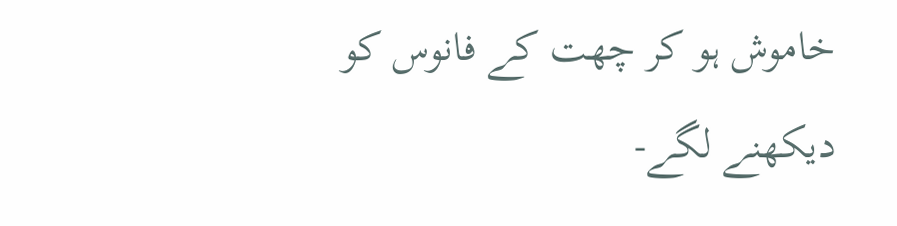خاموش ہو کر چھت کے فانوس کو دیکھنے لگے-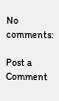No comments:

Post a Comment